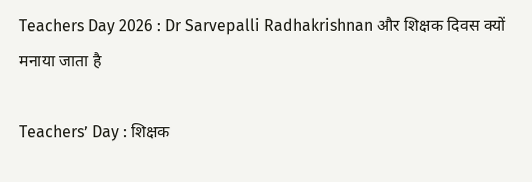Teachers Day 2026 : Dr Sarvepalli Radhakrishnan और शिक्षक दिवस क्यों मनाया जाता है

Teachers’ Day : शिक्षक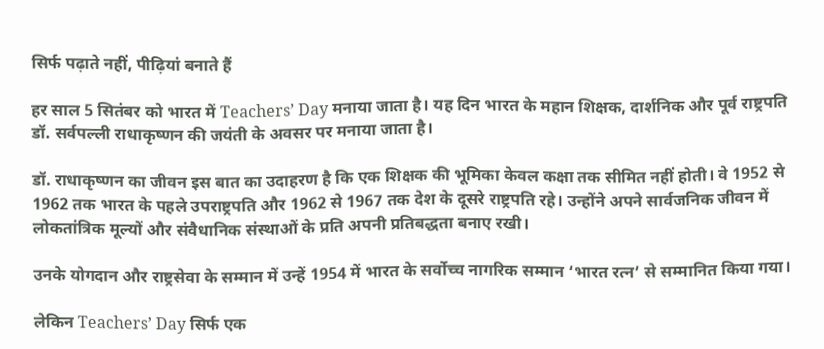सिर्फ पढ़ाते नहीं, पीढ़ियां बनाते हैं

हर साल 5 सितंबर को भारत में Teachers’ Day मनाया जाता है। यह दिन भारत के महान शिक्षक, दार्शनिक और पूर्व राष्ट्रपति डॉ. सर्वपल्ली राधाकृष्णन की जयंती के अवसर पर मनाया जाता है।

डॉ. राधाकृष्णन का जीवन इस बात का उदाहरण है कि एक शिक्षक की भूमिका केवल कक्षा तक सीमित नहीं होती। वे 1952 से 1962 तक भारत के पहले उपराष्ट्रपति और 1962 से 1967 तक देश के दूसरे राष्ट्रपति रहे। उन्होंने अपने सार्वजनिक जीवन में लोकतांत्रिक मूल्यों और संवैधानिक संस्थाओं के प्रति अपनी प्रतिबद्धता बनाए रखी।

उनके योगदान और राष्ट्रसेवा के सम्मान में उन्हें 1954 में भारत के सर्वोच्च नागरिक सम्मान ‘भारत रत्न’ से सम्मानित किया गया।

लेकिन Teachers’ Day सिर्फ एक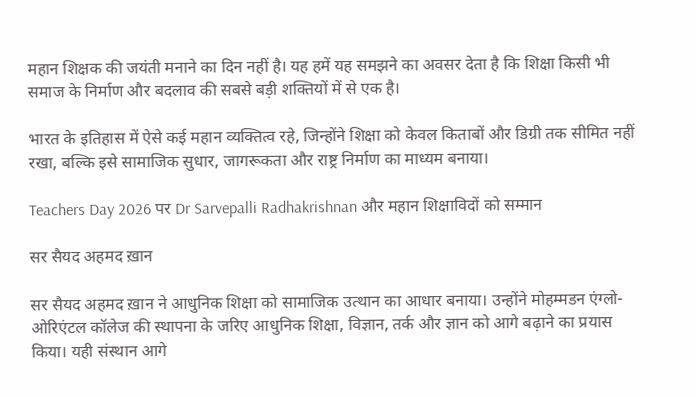महान शिक्षक की जयंती मनाने का दिन नहीं है। यह हमें यह समझने का अवसर देता है कि शिक्षा किसी भी समाज के निर्माण और बदलाव की सबसे बड़ी शक्तियों में से एक है।

भारत के इतिहास में ऐसे कई महान व्यक्तित्व रहे, जिन्होंने शिक्षा को केवल किताबों और डिग्री तक सीमित नहीं रखा, बल्कि इसे सामाजिक सुधार, जागरूकता और राष्ट्र निर्माण का माध्यम बनाया।

Teachers Day 2026 पर Dr Sarvepalli Radhakrishnan और महान शिक्षाविदों को सम्मान

सर सैयद अहमद ख़ान

सर सैयद अहमद ख़ान ने आधुनिक शिक्षा को सामाजिक उत्थान का आधार बनाया। उन्होंने मोहम्मडन एंग्लो-ओरिएंटल कॉलेज की स्थापना के जरिए आधुनिक शिक्षा, विज्ञान, तर्क और ज्ञान को आगे बढ़ाने का प्रयास किया। यही संस्थान आगे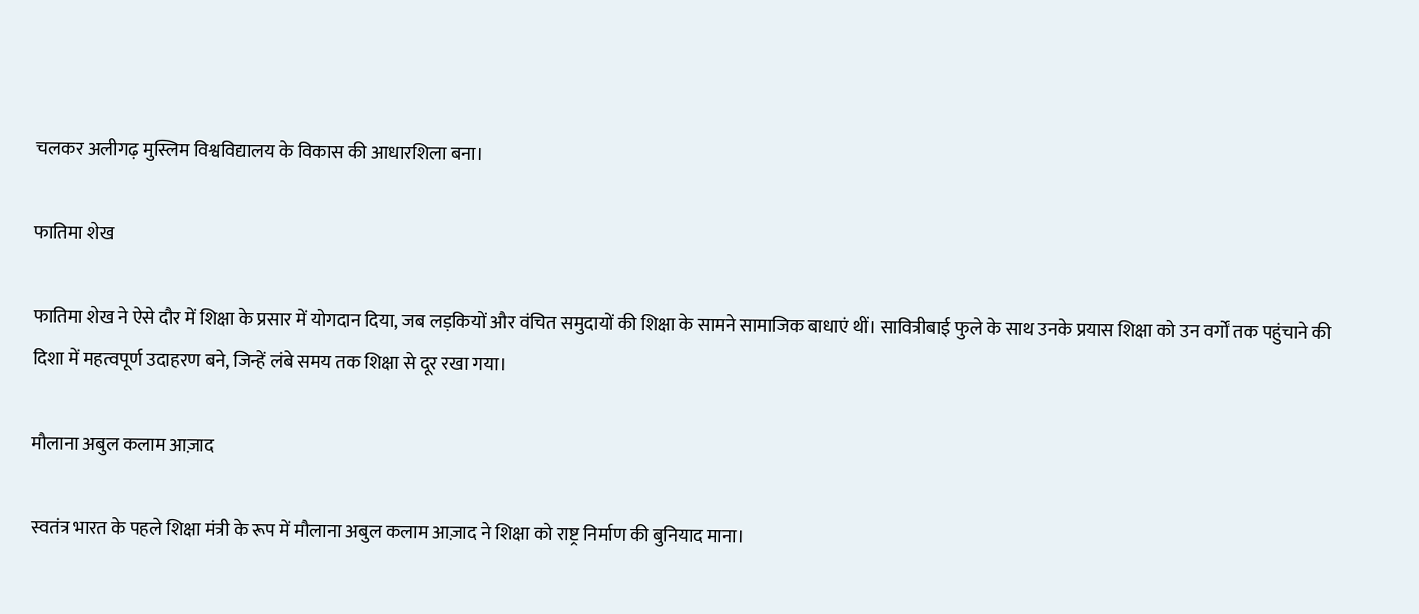चलकर अलीगढ़ मुस्लिम विश्वविद्यालय के विकास की आधारशिला बना।

फातिमा शेख

फातिमा शेख ने ऐसे दौर में शिक्षा के प्रसार में योगदान दिया, जब लड़कियों और वंचित समुदायों की शिक्षा के सामने सामाजिक बाधाएं थीं। सावित्रीबाई फुले के साथ उनके प्रयास शिक्षा को उन वर्गों तक पहुंचाने की दिशा में महत्वपूर्ण उदाहरण बने, जिन्हें लंबे समय तक शिक्षा से दूर रखा गया।

मौलाना अबुल कलाम आज़ाद

स्वतंत्र भारत के पहले शिक्षा मंत्री के रूप में मौलाना अबुल कलाम आज़ाद ने शिक्षा को राष्ट्र निर्माण की बुनियाद माना।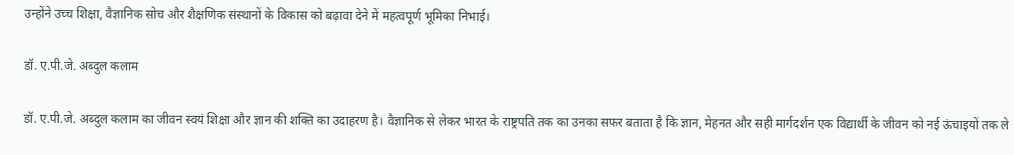उन्होंने उच्च शिक्षा, वैज्ञानिक सोच और शैक्षणिक संस्थानों के विकास को बढ़ावा देने में महत्वपूर्ण भूमिका निभाई।

डॉ. ए.पी.जे. अब्दुल कलाम

डॉ. ए.पी.जे. अब्दुल कलाम का जीवन स्वयं शिक्षा और ज्ञान की शक्ति का उदाहरण है। वैज्ञानिक से लेकर भारत के राष्ट्रपति तक का उनका सफर बताता है कि ज्ञान, मेहनत और सही मार्गदर्शन एक विद्यार्थी के जीवन को नई ऊंचाइयों तक ले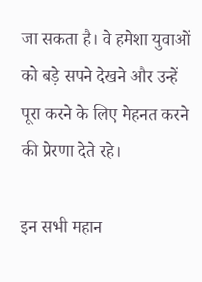जा सकता है। वे हमेशा युवाओं को बड़े सपने देखने और उन्हें पूरा करने के लिए मेहनत करने की प्रेरणा देते रहे।

इन सभी महान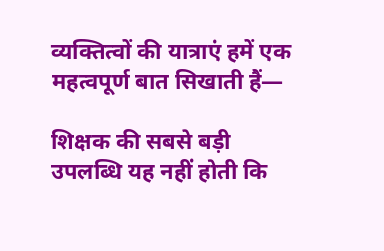व्यक्तित्वों की यात्राएं हमें एक महत्वपूर्ण बात सिखाती हैं—

शिक्षक की सबसे बड़ी उपलब्धि यह नहीं होती कि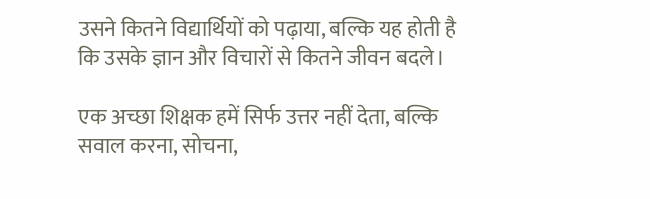उसने कितने विद्यार्थियों को पढ़ाया, बल्कि यह होती है कि उसके ज्ञान और विचारों से कितने जीवन बदले।

एक अच्छा शिक्षक हमें सिर्फ उत्तर नहीं देता, बल्कि सवाल करना, सोचना,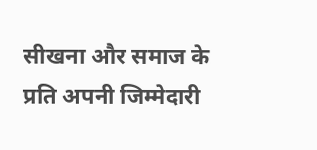सीखना और समाज के प्रति अपनी जिम्मेदारी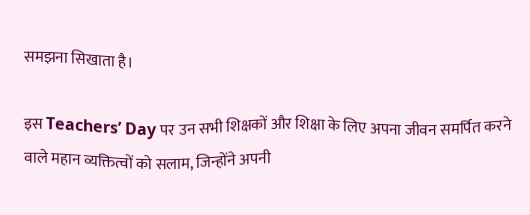समझना सिखाता है।

इस Teachers’ Day पर उन सभी शिक्षकों और शिक्षा के लिए अपना जीवन समर्पित करने वाले महान व्यक्तित्वों को सलाम, जिन्होंने अपनी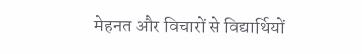मेहनत और विचारों से विद्यार्थियों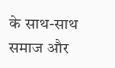के साथ-साथ समाज और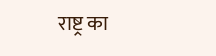राष्ट्र का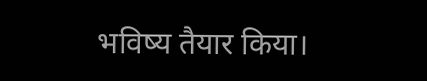भविष्य तैयार किया।